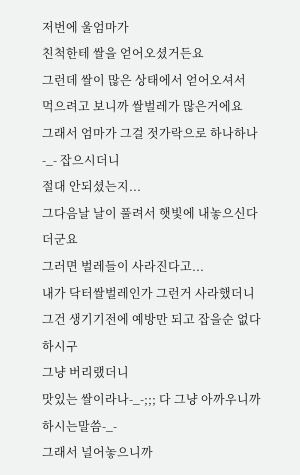저번에 울엄마가
친척한테 쌀을 얻어오셨거든요
그런데 쌀이 많은 상태에서 얻어오셔서
먹으려고 보니까 쌀벌레가 많은거에요
그래서 엄마가 그걸 젓가락으로 하나하나-_- 잡으시더니
절대 안되셨는지...
그다음날 날이 풀려서 햇빛에 내놓으신다더군요
그러면 벌레들이 사라진다고...
내가 닥터쌀벌레인가 그런거 사라했더니 그건 생기기전에 예방만 되고 잡을순 없다 하시구
그냥 버리랬더니
맛있는 쌀이라나-_-;;; 다 그냥 아까우니까 하시는말씀-_-
그래서 널어놓으니까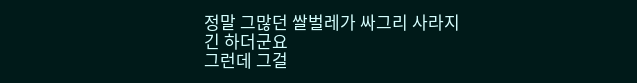정말 그많던 쌀벌레가 싸그리 사라지긴 하더군요
그런데 그걸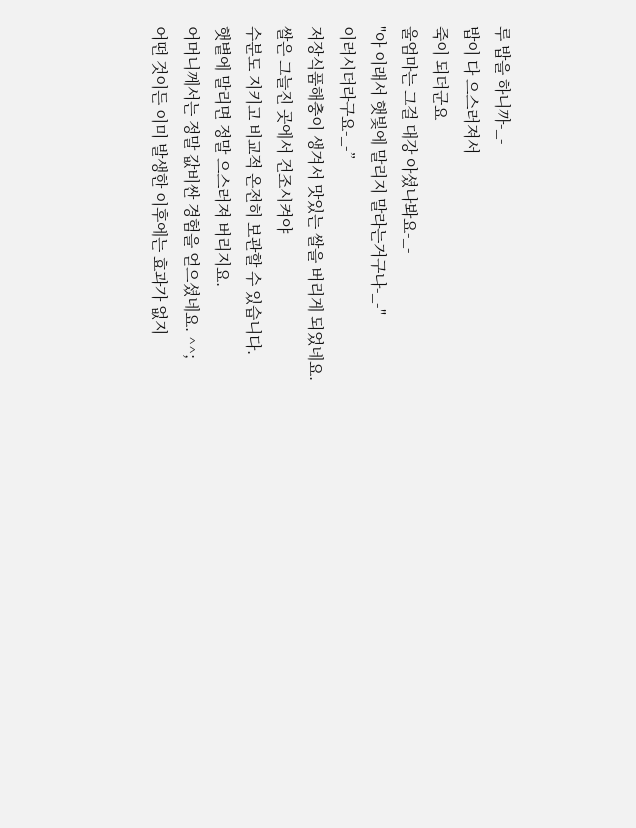루 밥을 하니까-_-
밥이 다 으스러져서
죽이 되더군요
울엄마는 그걸 대강 아셨나봐요-_-
"아 이래서 햇빛에 말리지 말라는거구나-_-"
이러시더라구요-_-”
저장식품해충이 생겨서 맛있는 쌀을 버리게 되었네요.
쌀은 그늘진 곳에서 건조시켜야
수분도 지키고 비교적 온전히 보관할 수 있습니다.
햇볕에 말리면 정말 으스러져 버리지요.
어머니께서는 정말 값비싼 경험을 얻으셨네요. ^^;
어떤 것이든 이미 발생한 이후에는 효과가 없지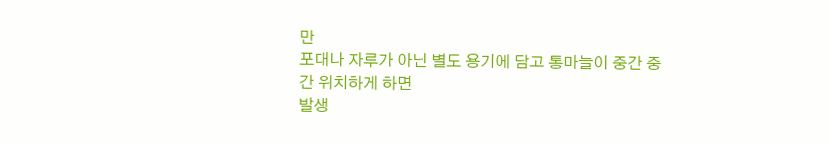만
포대나 자루가 아닌 별도 용기에 담고 통마늘이 중간 중간 위치하게 하면
발생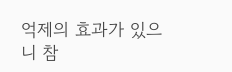억제의 효과가 있으니 참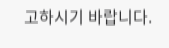고하시기 바랍니다.